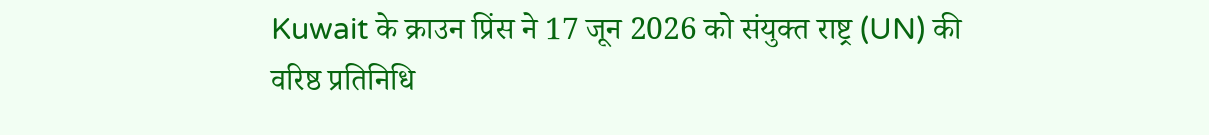Kuwait के क्राउन प्रिंस ने 17 जून 2026 को संयुक्त राष्ट्र (UN) की वरिष्ठ प्रतिनिधि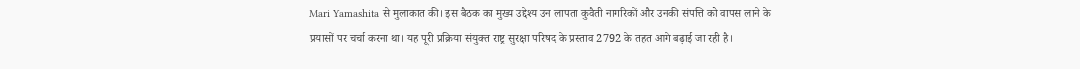Mari Yamashita से मुलाकात की। इस बैठक का मुख्य उद्देश्य उन लापता कुवैती नागरिकों और उनकी संपत्ति को वापस लाने के प्रयासों पर चर्चा करना था। यह पूरी प्रक्रिया संयुक्त राष्ट्र सुरक्षा परिषद के प्रस्ताव 2792 के तहत आगे बढ़ाई जा रही है।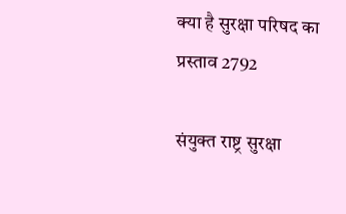क्या है सुरक्षा परिषद का प्रस्ताव 2792

संयुक्त राष्ट्र सुरक्षा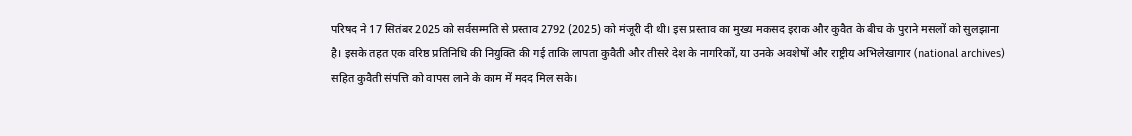परिषद ने 17 सितंबर 2025 को सर्वसम्मति से प्रस्ताव 2792 (2025) को मंजूरी दी थी। इस प्रस्ताव का मुख्य मकसद इराक और कुवैत के बीच के पुराने मसलों को सुलझाना है। इसके तहत एक वरिष्ठ प्रतिनिधि की नियुक्ति की गई ताकि लापता कुवैती और तीसरे देश के नागरिकों, या उनके अवशेषों और राष्ट्रीय अभिलेखागार (national archives) सहित कुवैती संपत्ति को वापस लाने के काम में मदद मिल सके।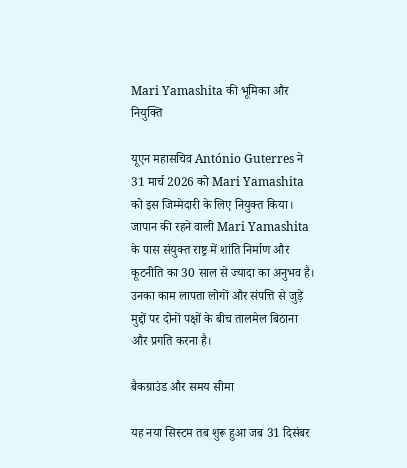Mari Yamashita की भूमिका और नियुक्ति

यूएन महासचिव António Guterres ने 31 मार्च 2026 को Mari Yamashita को इस जिम्मेदारी के लिए नियुक्त किया। जापान की रहने वाली Mari Yamashita के पास संयुक्त राष्ट्र में शांति निर्माण और कूटनीति का 30 साल से ज्यादा का अनुभव है। उनका काम लापता लोगों और संपत्ति से जुड़े मुद्दों पर दोनों पक्षों के बीच तालमेल बिठाना और प्रगति करना है।

बैकग्राउंड और समय सीमा

यह नया सिस्टम तब शुरू हुआ जब 31 दिसंबर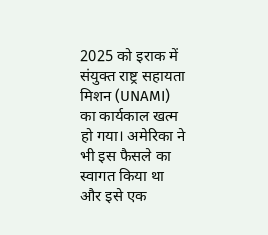2025 को इराक में संयुक्त राष्ट्र सहायता मिशन (UNAMI) का कार्यकाल खत्म हो गया। अमेरिका ने भी इस फैसले का स्वागत किया था और इसे एक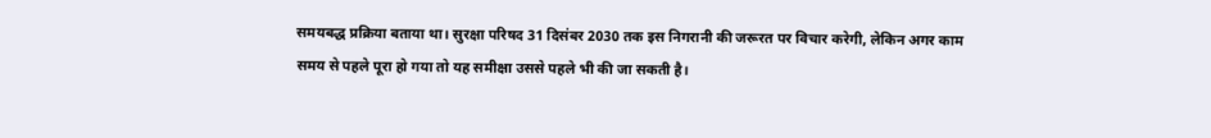समयबद्ध प्रक्रिया बताया था। सुरक्षा परिषद 31 दिसंबर 2030 तक इस निगरानी की जरूरत पर विचार करेगी, लेकिन अगर काम समय से पहले पूरा हो गया तो यह समीक्षा उससे पहले भी की जा सकती है।